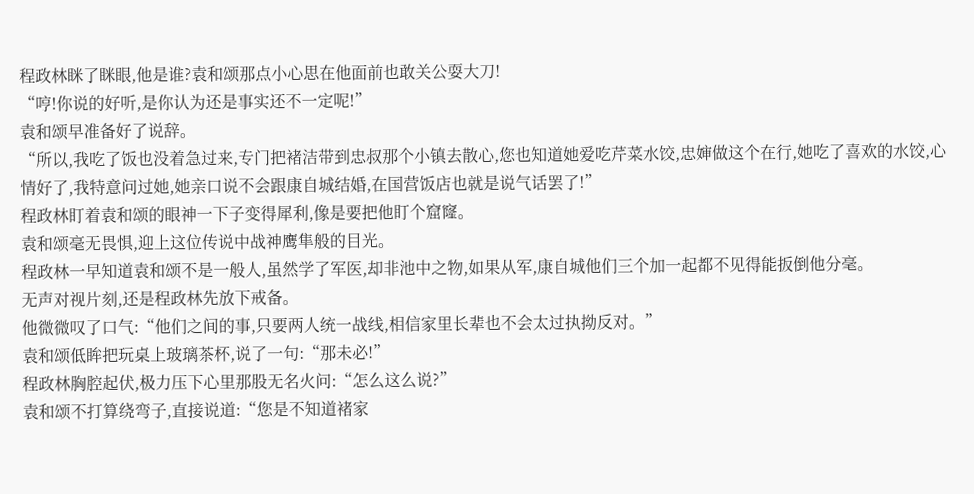程政林眯了眯眼,他是谁?袁和颂那点小心思在他面前也敢关公耍大刀!
“哼!你说的好听,是你认为还是事实还不一定呢!”
袁和颂早准备好了说辞。
“所以,我吃了饭也没着急过来,专门把褚洁带到忠叔那个小镇去散心,您也知道她爱吃芹菜水饺,忠婶做这个在行,她吃了喜欢的水饺,心情好了,我特意问过她,她亲口说不会跟康自城结婚,在国营饭店也就是说气话罢了!”
程政林盯着袁和颂的眼神一下子变得犀利,像是要把他盯个窟窿。
袁和颂毫无畏惧,迎上这位传说中战神鹰隼般的目光。
程政林一早知道袁和颂不是一般人,虽然学了军医,却非池中之物,如果从军,康自城他们三个加一起都不见得能扳倒他分毫。
无声对视片刻,还是程政林先放下戒备。
他微微叹了口气:“他们之间的事,只要两人统一战线,相信家里长辈也不会太过执拗反对。”
袁和颂低眸把玩桌上玻璃茶杯,说了一句:“那未必!”
程政林胸腔起伏,极力压下心里那股无名火问:“怎么这么说?”
袁和颂不打算绕弯子,直接说道:“您是不知道褚家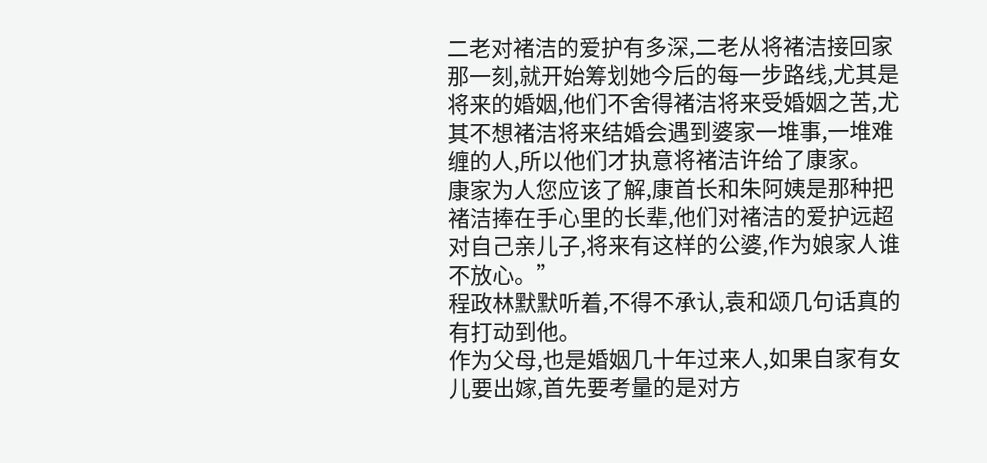二老对褚洁的爱护有多深,二老从将褚洁接回家那一刻,就开始筹划她今后的每一步路线,尤其是将来的婚姻,他们不舍得褚洁将来受婚姻之苦,尤其不想褚洁将来结婚会遇到婆家一堆事,一堆难缠的人,所以他们才执意将褚洁许给了康家。
康家为人您应该了解,康首长和朱阿姨是那种把褚洁捧在手心里的长辈,他们对褚洁的爱护远超对自己亲儿子,将来有这样的公婆,作为娘家人谁不放心。”
程政林默默听着,不得不承认,袁和颂几句话真的有打动到他。
作为父母,也是婚姻几十年过来人,如果自家有女儿要出嫁,首先要考量的是对方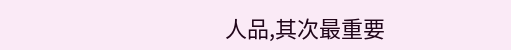人品,其次最重要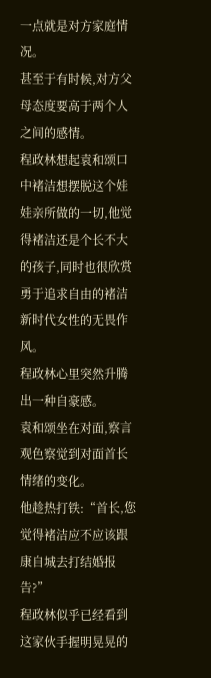一点就是对方家庭情况。
甚至于有时候,对方父母态度要高于两个人之间的感情。
程政林想起袁和颂口中褚洁想摆脱这个娃娃亲所做的一切,他觉得褚洁还是个长不大的孩子,同时也很欣赏勇于追求自由的褚洁新时代女性的无畏作风。
程政林心里突然升腾出一种自豪感。
袁和颂坐在对面,察言观色察觉到对面首长情绪的变化。
他趁热打铁:“首长,您觉得褚洁应不应该跟康自城去打结婚报告?”
程政林似乎已经看到这家伙手握明晃晃的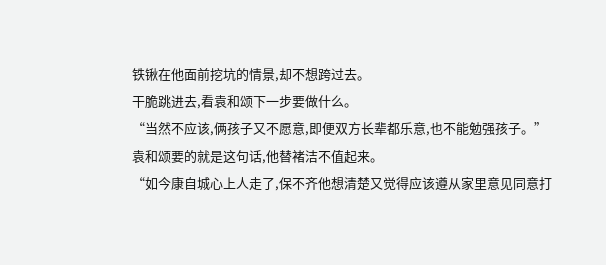铁锹在他面前挖坑的情景,却不想跨过去。
干脆跳进去,看袁和颂下一步要做什么。
“当然不应该,俩孩子又不愿意,即便双方长辈都乐意,也不能勉强孩子。”
袁和颂要的就是这句话,他替褚洁不值起来。
“如今康自城心上人走了,保不齐他想清楚又觉得应该遵从家里意见同意打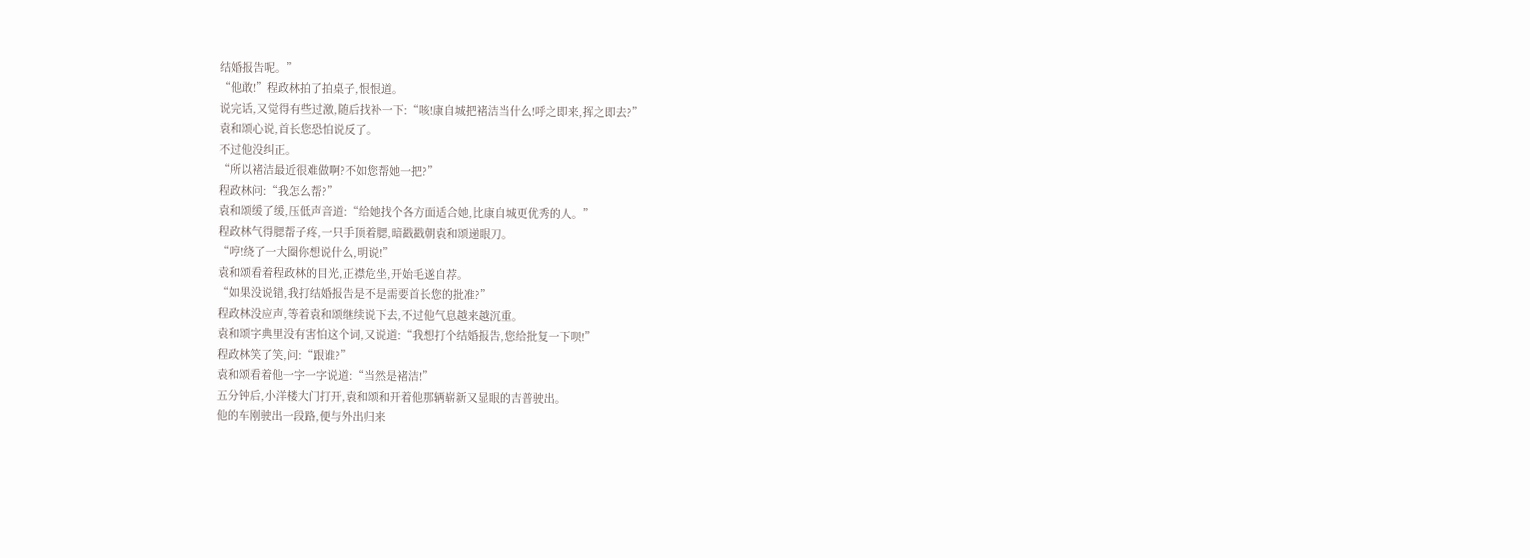结婚报告呢。”
“他敢!”程政林拍了拍桌子,恨恨道。
说完话,又觉得有些过激,随后找补一下:“咳!康自城把褚洁当什么!呼之即来,挥之即去?”
袁和颂心说,首长您恐怕说反了。
不过他没纠正。
“所以褚洁最近很难做啊?不如您帮她一把?”
程政林问:“我怎么帮?”
袁和颂缓了缓,压低声音道:“给她找个各方面适合她,比康自城更优秀的人。”
程政林气得腮帮子疼,一只手顶着腮,暗戳戳朝袁和颂递眼刀。
“哼!绕了一大圈你想说什么,明说!”
袁和颂看着程政林的目光,正襟危坐,开始毛遂自荐。
“如果没说错,我打结婚报告是不是需要首长您的批准?”
程政林没应声,等着袁和颂继续说下去,不过他气息越来越沉重。
袁和颂字典里没有害怕这个词,又说道:“我想打个结婚报告,您给批复一下呗!”
程政林笑了笑,问:“跟谁?”
袁和颂看着他一字一字说道:“当然是褚洁!”
五分钟后,小洋楼大门打开,袁和颂和开着他那辆崭新又显眼的吉普驶出。
他的车刚驶出一段路,便与外出归来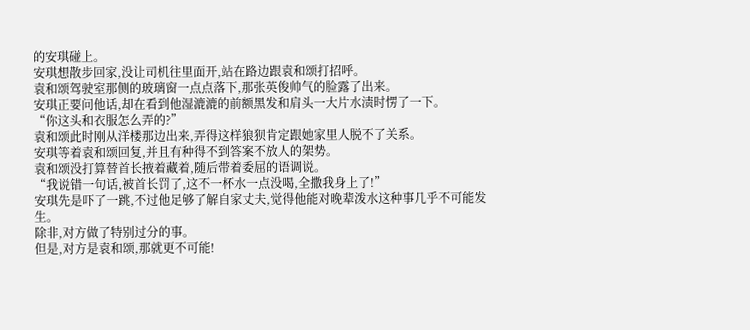的安琪碰上。
安琪想散步回家,没让司机往里面开,站在路边跟袁和颂打招呼。
袁和颂驾驶室那侧的玻璃窗一点点落下,那张英俊帅气的脸露了出来。
安琪正要问他话,却在看到他湿漉漉的前额黑发和肩头一大片水渍时愣了一下。
“你这头和衣服怎么弄的?”
袁和颂此时刚从洋楼那边出来,弄得这样狼狈肯定跟她家里人脱不了关系。
安琪等着袁和颂回复,并且有种得不到答案不放人的架势。
袁和颂没打算替首长掖着藏着,随后带着委屈的语调说。
“我说错一句话,被首长罚了,这不一杯水一点没喝,全撒我身上了!”
安琪先是吓了一跳,不过他足够了解自家丈夫,觉得他能对晚辈泼水这种事几乎不可能发生。
除非,对方做了特别过分的事。
但是,对方是袁和颂,那就更不可能!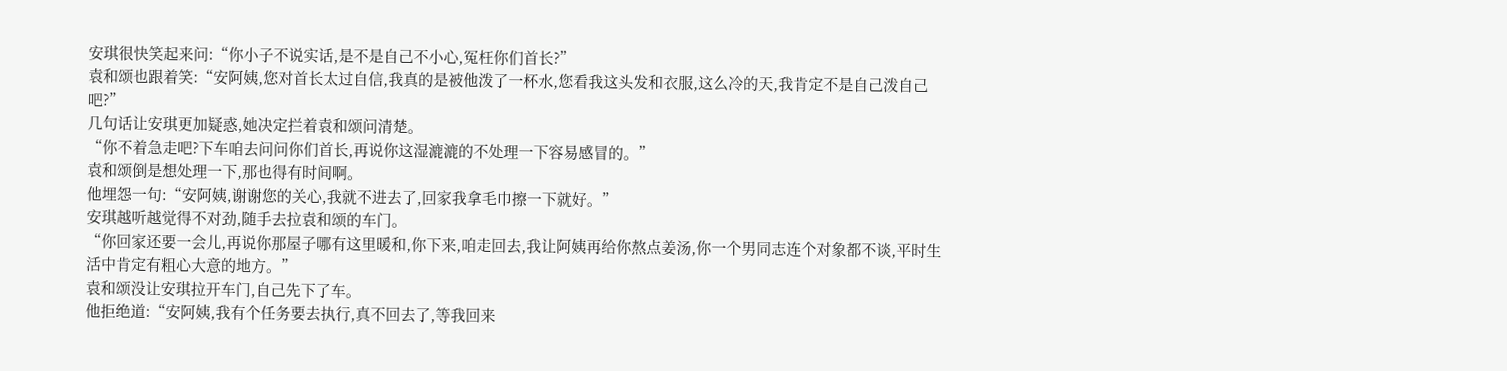安琪很快笑起来问:“你小子不说实话,是不是自己不小心,冤枉你们首长?”
袁和颂也跟着笑:“安阿姨,您对首长太过自信,我真的是被他泼了一杯水,您看我这头发和衣服,这么冷的天,我肯定不是自己泼自己吧?”
几句话让安琪更加疑惑,她决定拦着袁和颂问清楚。
“你不着急走吧?下车咱去问问你们首长,再说你这湿漉漉的不处理一下容易感冒的。”
袁和颂倒是想处理一下,那也得有时间啊。
他埋怨一句:“安阿姨,谢谢您的关心,我就不进去了,回家我拿毛巾擦一下就好。”
安琪越听越觉得不对劲,随手去拉袁和颂的车门。
“你回家还要一会儿,再说你那屋子哪有这里暖和,你下来,咱走回去,我让阿姨再给你熬点姜汤,你一个男同志连个对象都不谈,平时生活中肯定有粗心大意的地方。”
袁和颂没让安琪拉开车门,自己先下了车。
他拒绝道:“安阿姨,我有个任务要去执行,真不回去了,等我回来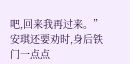吧,回来我再过来。”
安琪还要劝时,身后铁门一点点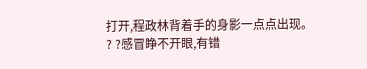打开,程政林背着手的身影一点点出现。
? ?感冒睁不开眼,有错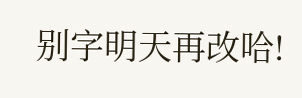别字明天再改哈!